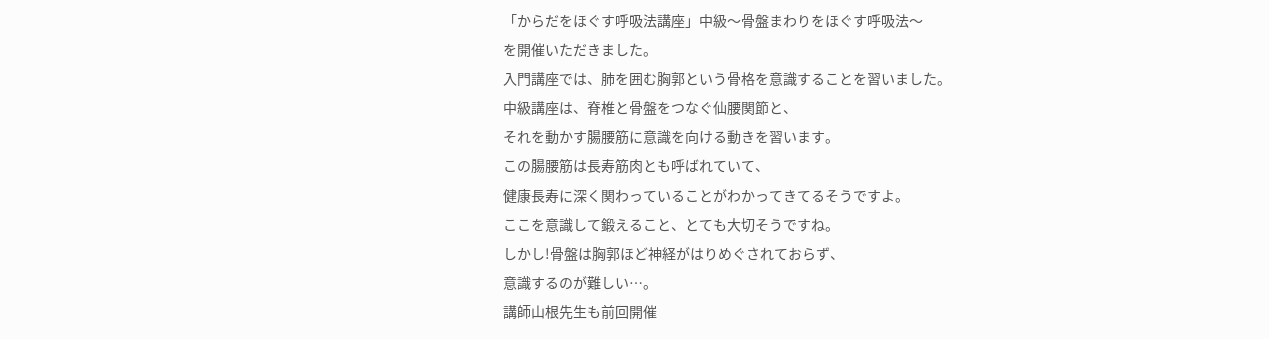「からだをほぐす呼吸法講座」中級〜骨盤まわりをほぐす呼吸法〜
を開催いただきました。
入門講座では、肺を囲む胸郭という骨格を意識することを習いました。
中級講座は、脊椎と骨盤をつなぐ仙腰関節と、
それを動かす腸腰筋に意識を向ける動きを習います。
この腸腰筋は長寿筋肉とも呼ばれていて、
健康長寿に深く関わっていることがわかってきてるそうですよ。
ここを意識して鍛えること、とても大切そうですね。
しかし!骨盤は胸郭ほど神経がはりめぐされておらず、
意識するのが難しい…。
講師山根先生も前回開催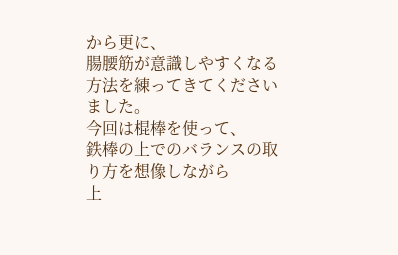から更に、
腸腰筋が意識しやすくなる方法を練ってきてくださいました。
今回は棍棒を使って、
鉄棒の上でのバランスの取り方を想像しながら
上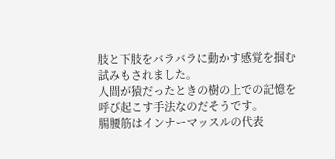肢と下肢をバラバラに動かす感覚を掴む試みもされました。
人間が猿だったときの樹の上での記憶を呼び起こす手法なのだそうです。
腸腰筋はインナーマッスルの代表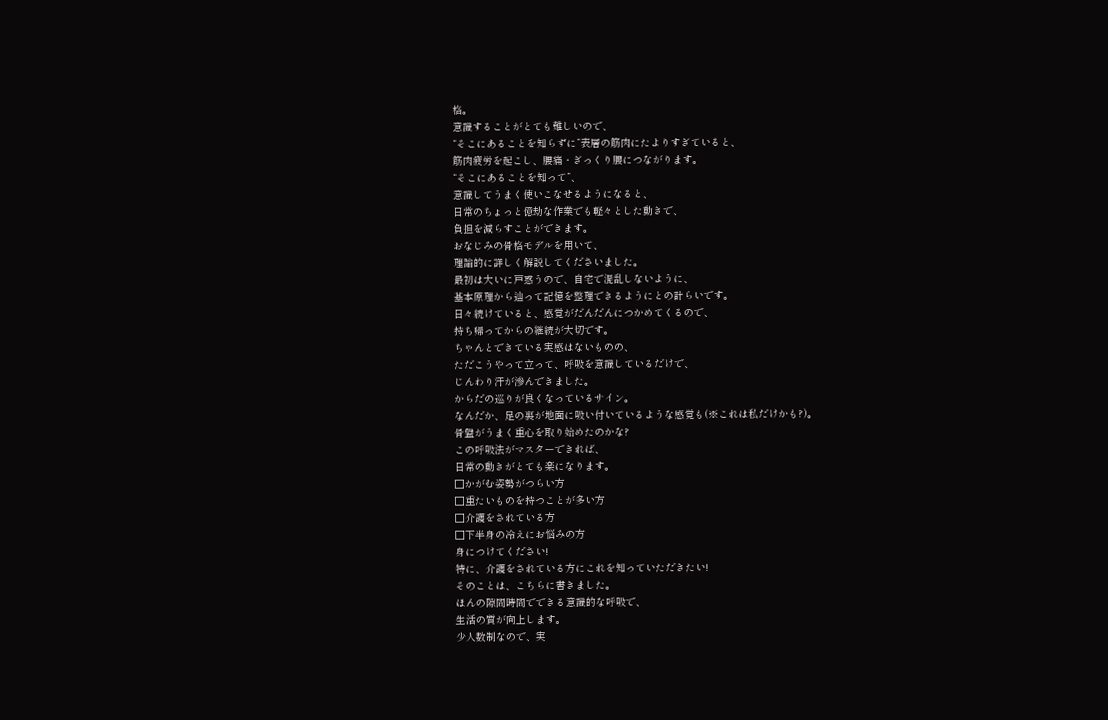格。
意識することがとても難しいので、
“そこにあることを知らずに”表層の筋肉にたよりすぎていると、
筋肉疲労を起こし、腰痛・ぎっくり腰につながります。
“そこにあることを知って”、
意識してうまく使いこなせるようになると、
日常のちょっと億劫な作業でも軽々とした動きで、
負担を減らすことができます。
おなじみの骨格モデルを用いて、
理論的に詳しく解説してくださいました。
最初は大いに戸惑うので、自宅で混乱しないように、
基本原理から辿って記憶を整理できるようにとの計らいです。
日々続けていると、感覚がだんだんにつかめてくるので、
持ち帰ってからの継続が大切です。
ちゃんとできている実感はないものの、
ただこうやって立って、呼吸を意識しているだけで、
じんわり汗が滲んできました。
からだの巡りが良くなっているサイン。
なんだか、足の裏が地面に吸い付いているような感覚も(※これは私だけかも?)。
骨盤がうまく重心を取り始めたのかな?
この呼吸法がマスターできれば、
日常の動きがとても楽になります。
□かがむ姿勢がつらい方
□重たいものを持つことが多い方
□介護をされている方
□下半身の冷えにお悩みの方
身につけてください!
特に、介護をされている方にこれを知っていただきたい!
そのことは、こちらに書きました。
ほんの隙間時間でできる意識的な呼吸で、
生活の質が向上します。
少人数制なので、実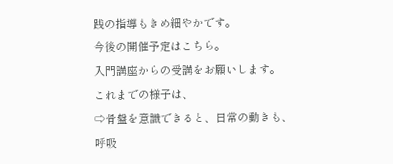践の指導もきめ細やかです。
今後の開催予定はこちら。
入門講座からの受講をお願いします。
これまでの様子は、
⇨骨盤を意識できると、日常の動きも、呼吸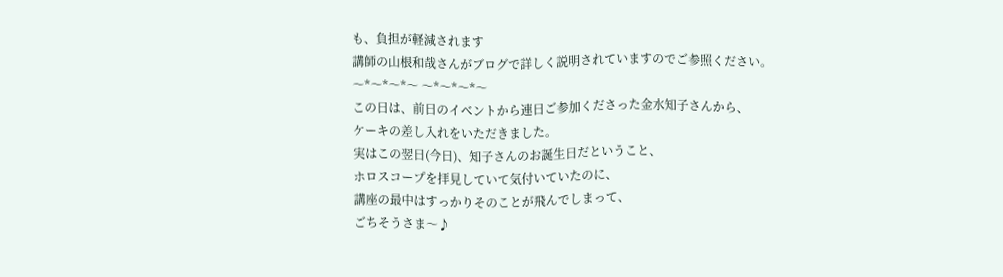も、負担が軽減されます
講師の山根和哉さんがブログで詳しく説明されていますのでご参照ください。
〜*〜*〜*〜 〜*〜*〜*〜
この日は、前日のイベントから連日ご参加くださった金水知子さんから、
ケーキの差し入れをいただきました。
実はこの翌日(今日)、知子さんのお誕生日だということ、
ホロスコープを拝見していて気付いていたのに、
講座の最中はすっかりそのことが飛んでしまって、
ごちそうさま〜♪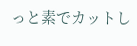っと素でカットし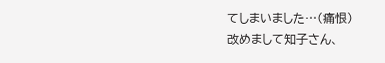てしまいました…(痛恨)
改めまして知子さん、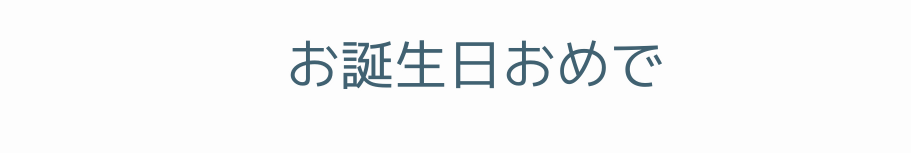お誕生日おめで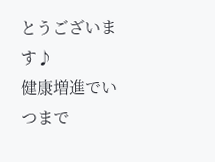とうございます♪
健康増進でいつまで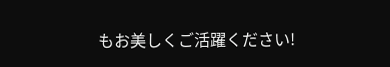もお美しくご活躍ください!